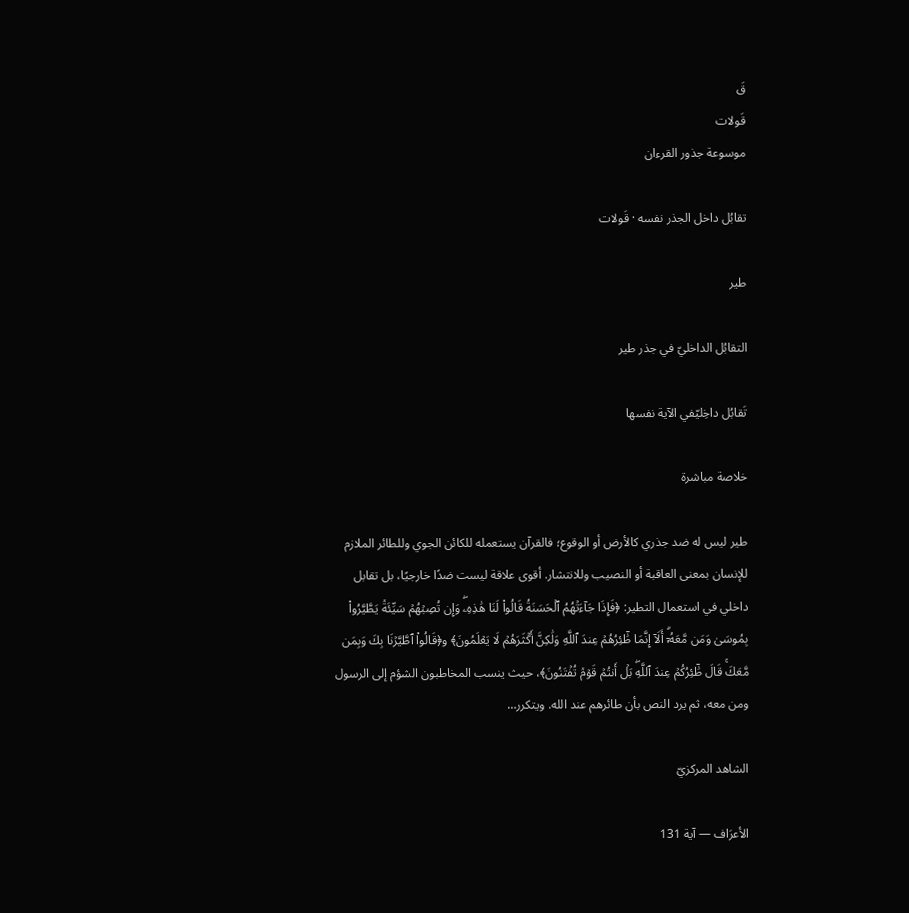قَ
قَولات
موسوعة جذور القرءان

تقابُل داخل الجذر نفسه · قَولات

طير

التقابُل الداخليّ في جذر طير

تَقابُل داخِليّفي الآية نفسها

خلاصة مباشرة

طير ليس له ضد جذري كالأرض أو الوقوع؛ فالقرآن يستعمله للكائن الجوي وللطائر الملازم للإنسان بمعنى العاقبة أو النصيب وللانتشار. أقوى علاقة ليست ضدًا خارجيًا، بل تقابل داخلي في استعمال التطير: ﴿فَإِذَا جَآءَتۡهُمُ ٱلۡحَسَنَةُ قَالُواْ لَنَا هَٰذِهِۦۖ وَإِن تُصِبۡهُمۡ سَيِّئَةٞ يَطَّيَّرُواْ بِمُوسَىٰ وَمَن مَّعَهُۥٓۗ أَلَآ إِنَّمَا طَٰٓئِرُهُمۡ عِندَ ٱللَّهِ وَلَٰكِنَّ أَكۡثَرَهُمۡ لَا يَعۡلَمُونَ﴾ و﴿قَالُواْ ٱطَّيَّرۡنَا بِكَ وَبِمَن مَّعَكَۚ قَالَ طَٰٓئِرُكُمۡ عِندَ ٱللَّهِۖ بَلۡ أَنتُمۡ قَوۡمٞ تُفۡتَنُونَ﴾، حيث ينسب المخاطبون الشؤم إلى الرسول ومن معه، ثم يرد النص بأن طائرهم عند الله. ويتكرر…

الشاهد المركزيّ

الأعرَاف — آية 131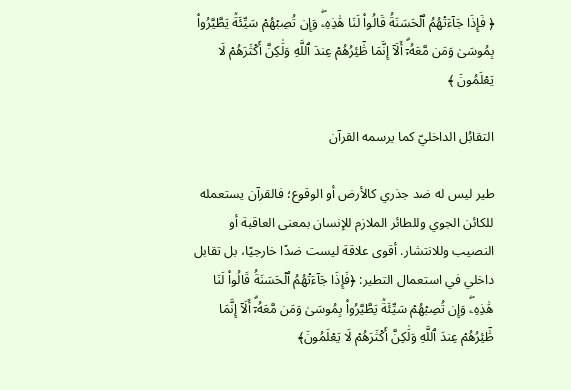﴿ فَإِذَا جَآءَتۡهُمُ ٱلۡحَسَنَةُ قَالُواْ لَنَا هَٰذِهِۦۖ وَإِن تُصِبۡهُمۡ سَيِّئَةٞ يَطَّيَّرُواْ بِمُوسَىٰ وَمَن مَّعَهُۥٓۗ أَلَآ إِنَّمَا طَٰٓئِرُهُمۡ عِندَ ٱللَّهِ وَلَٰكِنَّ أَكۡثَرَهُمۡ لَا يَعۡلَمُونَ ﴾

التقابُل الداخليّ كما يرسمه القرآن

طير ليس له ضد جذري كالأرض أو الوقوع؛ فالقرآن يستعمله للكائن الجوي وللطائر الملازم للإنسان بمعنى العاقبة أو النصيب وللانتشار. أقوى علاقة ليست ضدًا خارجيًا، بل تقابل داخلي في استعمال التطير: ﴿فَإِذَا جَآءَتۡهُمُ ٱلۡحَسَنَةُ قَالُواْ لَنَا هَٰذِهِۦۖ وَإِن تُصِبۡهُمۡ سَيِّئَةٞ يَطَّيَّرُواْ بِمُوسَىٰ وَمَن مَّعَهُۥٓۗ أَلَآ إِنَّمَا طَٰٓئِرُهُمۡ عِندَ ٱللَّهِ وَلَٰكِنَّ أَكۡثَرَهُمۡ لَا يَعۡلَمُونَ﴾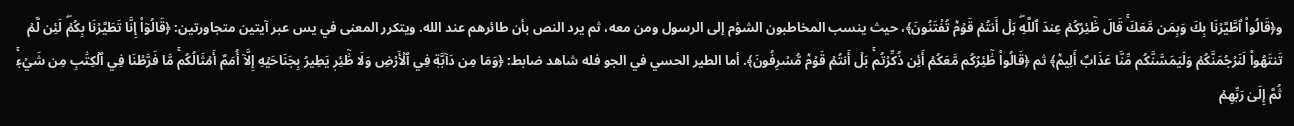و﴿قَالُواْ ٱطَّيَّرۡنَا بِكَ وَبِمَن مَّعَكَۚ قَالَ طَٰٓئِرُكُمۡ عِندَ ٱللَّهِۖ بَلۡ أَنتُمۡ قَوۡمٞ تُفۡتَنُونَ﴾، حيث ينسب المخاطبون الشؤم إلى الرسول ومن معه، ثم يرد النص بأن طائرهم عند الله. ويتكرر المعنى في يس عبر آيتين متجاورتين: ﴿قَالُوٓاْ إِنَّا تَطَيَّرۡنَا بِكُمۡۖ لَئِن لَّمۡ تَنتَهُواْ لَنَرۡجُمَنَّكُمۡ وَلَيَمَسَّنَّكُم مِّنَّا عَذَابٌ أَلِيمٞ﴾ ثم ﴿قَالُواْ طَٰٓئِرُكُم مَّعَكُمۡ أَئِن ذُكِّرۡتُمۚ بَلۡ أَنتُمۡ قَوۡمٞ مُّسۡرِفُونَ﴾. أما الطير الحسي في الجو فله شاهد ضابط: ﴿وَمَا مِن دَآبَّةٖ فِي ٱلۡأَرۡضِ وَلَا طَٰٓئِرٖ يَطِيرُ بِجَنَاحَيۡهِ إِلَّآ أُمَمٌ أَمۡثَالُكُمۚ مَّا فَرَّطۡنَا فِي ٱلۡكِتَٰبِ مِن شَيۡءٖۚ ثُمَّ إِلَىٰ رَبِّهِمۡ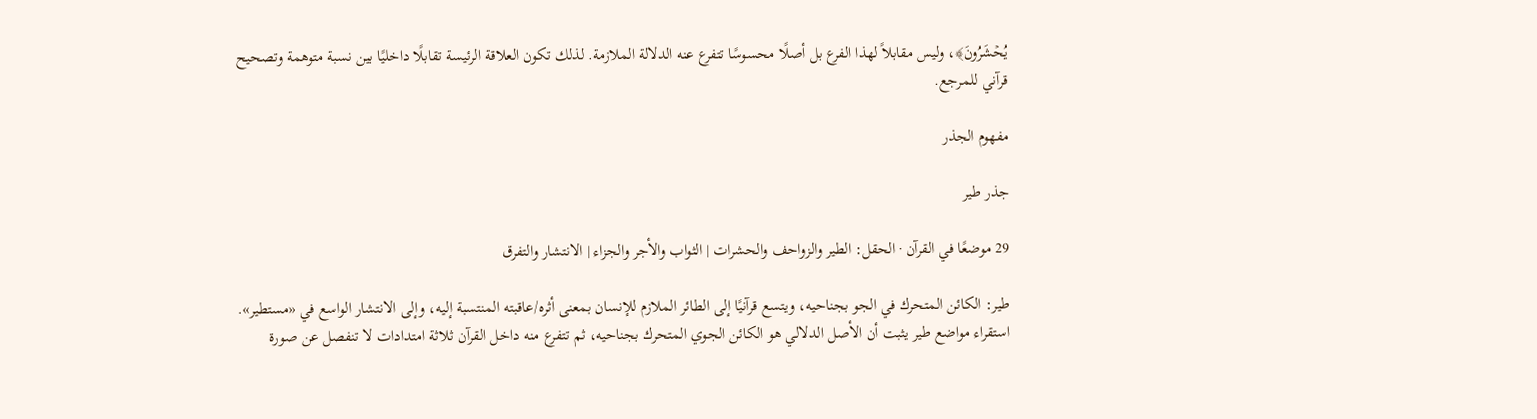يُحۡشَرُونَ﴾، وليس مقابلاً لهذا الفرع بل أصلًا محسوسًا تتفرع عنه الدلالة الملازمة. لذلك تكون العلاقة الرئيسة تقابلًا داخليًا بين نسبة متوهمة وتصحيح قرآني للمرجع.

مفهوم الجذر

جذر طير

29 موضعًا في القرآن · الحقل: الطير والزواحف والحشرات | الثواب والأجر والجزاء | الانتشار والتفرق

طير: الكائن المتحرك في الجو بجناحيه، ويتسع قرآنيًا إلى الطائر الملازم للإنسان بمعنى أثره/عاقبته المنتسبة إليه، وإلى الانتشار الواسع في «مستطير». استقراء مواضع طير يثبت أن الأصل الدلالي هو الكائن الجوي المتحرك بجناحيه، ثم تتفرع منه داخل القرآن ثلاثة امتدادات لا تنفصل عن صورة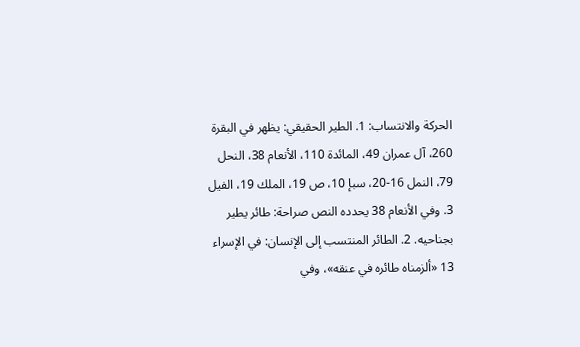الحركة والانتساب: 1. الطير الحقيقي: يظهر في البقرة 260، آل عمران 49، المائدة 110، الأنعام 38، النحل 79، النمل 16-20، سبإ 10، ص 19، الملك 19، الفيل 3. وفي الأنعام 38 يحدده النص صراحة: طائر يطير بجناحيه. 2. الطائر المنتسب إلى الإنسان: في الإسراء 13 «ألزمناه طائره في عنقه»، وفي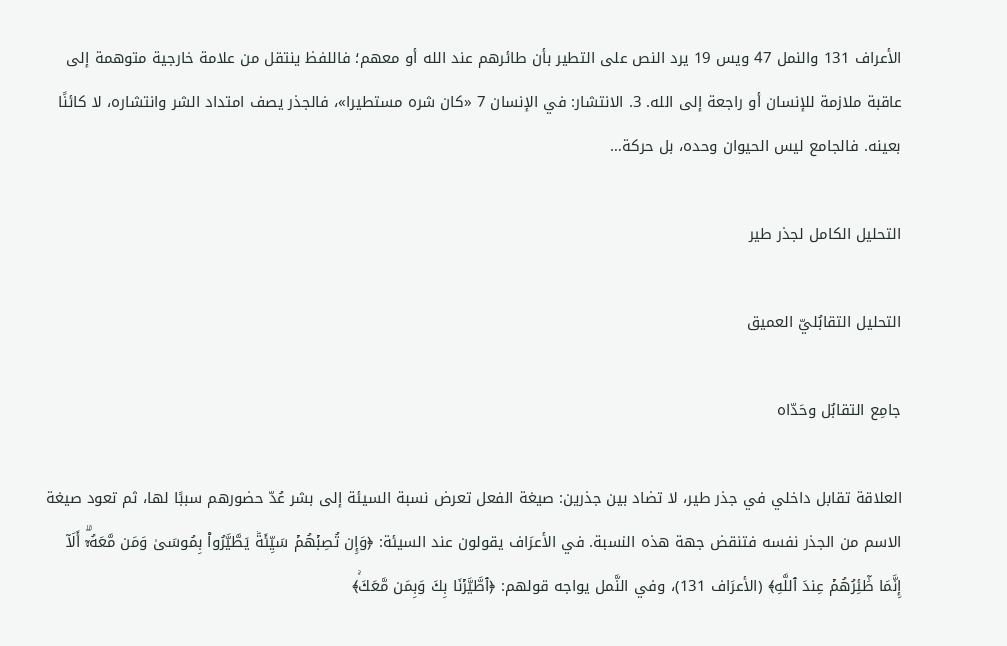الأعراف 131 والنمل 47 ويس 19 يرد النص على التطير بأن طائرهم عند الله أو معهم؛ فاللفظ ينتقل من علامة خارجية متوهمة إلى عاقبة ملازمة للإنسان أو راجعة إلى الله. 3. الانتشار: في الإنسان 7 «كان شره مستطيرا»، فالجذر يصف امتداد الشر وانتشاره، لا كائنًا بعينه. فالجامع ليس الحيوان وحده، بل حركة…

التحليل الكامل لجذر طير

التحليل التقابُليّ العميق

جامِع التقابُل وحَدّاه

العلاقة تقابل داخلي في جذر طير، لا تضاد بين جذرين: صيغة الفعل تعرض نسبة السيئة إلى بشر عُدّ حضورهم سببًا لها، ثم تعود صيغة الاسم من الجذر نفسه فتنقض جهة هذه النسبة. في الأعرَاف يقولون عند السيئة: ﴿وَإِن تُصِبۡهُمۡ سَيِّئَةٞ يَطَّيَّرُواْ بِمُوسَىٰ وَمَن مَّعَهُۥٓۗ أَلَآ إِنَّمَا طَٰٓئِرُهُمۡ عِندَ ٱللَّهِ﴾ (الأعرَاف 131)، وفي النَّمل يواجه قولهم: ﴿ٱطَّيَّرۡنَا بِكَ وَبِمَن مَّعَكَۚ﴾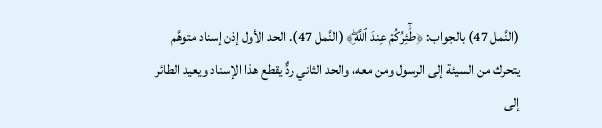(النَّمل 47) بالجواب: ﴿طَٰٓئِرُكُمۡ عِندَ ٱللَّهِۖ﴾ (النَّمل 47). الحد الأول إذن إسناد متوهَّم يتحرك من السيئة إلى الرسول ومن معه، والحد الثاني ردٌّ يقطع هذا الإسناد ويعيد الطائر إلى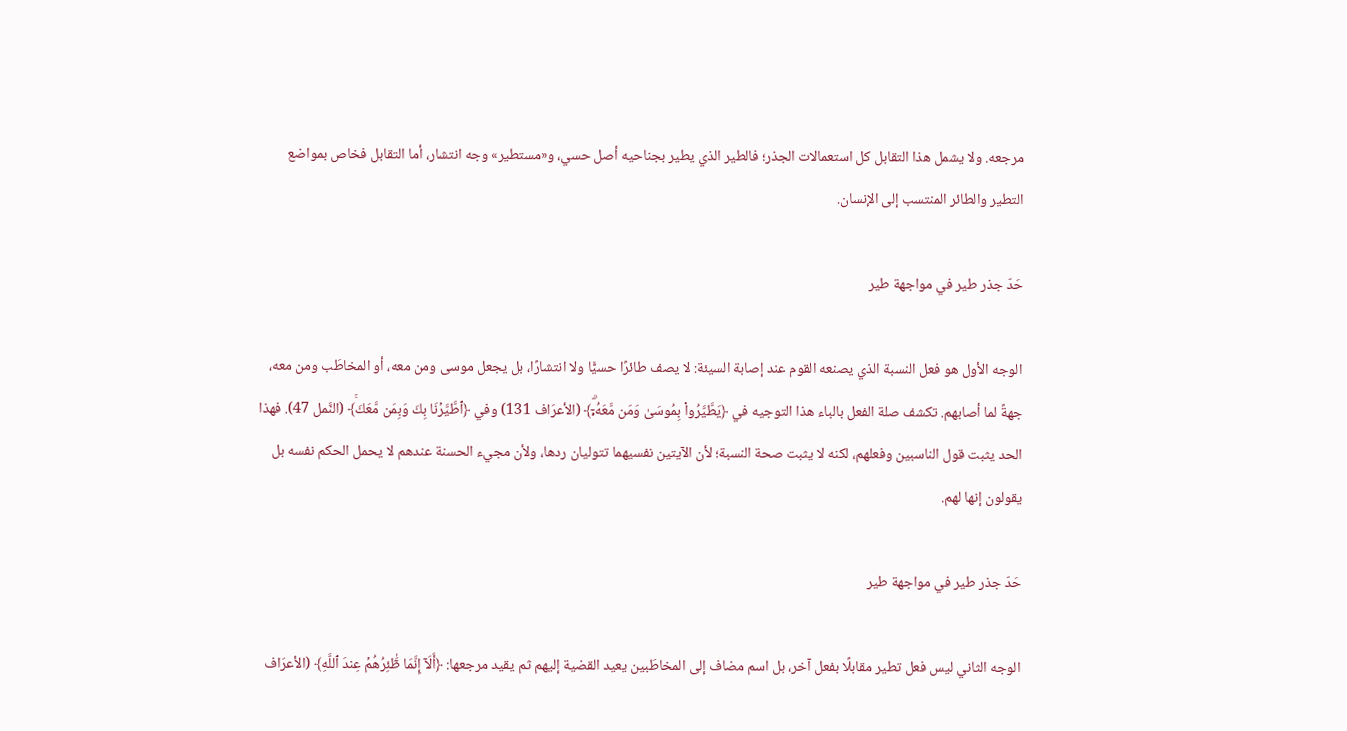مرجعه. ولا يشمل هذا التقابل كل استعمالات الجذر؛ فالطير الذي يطير بجناحيه أصل حسي، و«مستطير» وجه انتشار، أما التقابل فخاص بمواضع التطير والطائر المنتسب إلى الإنسان.

حَدّ جذر طير في مواجهة طير

الوجه الأول هو فعل النسبة الذي يصنعه القوم عند إصابة السيئة: لا يصف طائرًا حسيًّا ولا انتشارًا، بل يجعل موسى ومن معه، أو المخاطَب ومن معه، جهةً لما أصابهم. تكشف صلة الفعل بالباء هذا التوجيه في ﴿يَطَّيَّرُواْ بِمُوسَىٰ وَمَن مَّعَهُۥٓۗ﴾ (الأعرَاف 131) وفي ﴿ٱطَّيَّرۡنَا بِكَ وَبِمَن مَّعَكَۚ﴾ (النَّمل 47). فهذا الحد يثبت قول الناسبين وفعلهم، لكنه لا يثبت صحة النسبة؛ لأن الآيتين نفسيهما تتوليان ردها، ولأن مجيء الحسنة عندهم لا يحمل الحكم نفسه بل يقولون إنها لهم.

حَدّ جذر طير في مواجهة طير

الوجه الثاني ليس فعل تطير مقابلًا بفعل آخر، بل اسم مضاف إلى المخاطَبين يعيد القضية إليهم ثم يقيد مرجعها: ﴿أَلَآ إِنَّمَا طَٰٓئِرُهُمۡ عِندَ ٱللَّهِ﴾ (الأعرَاف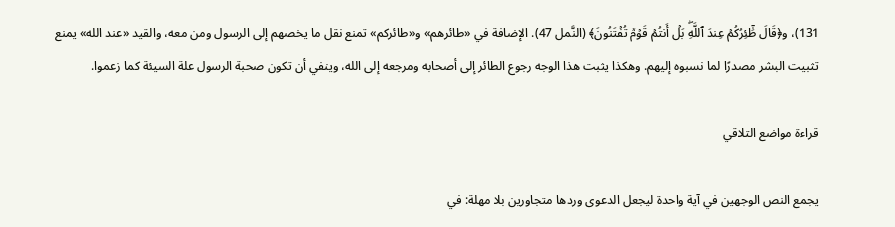131)، و﴿قَالَ طَٰٓئِرُكُمۡ عِندَ ٱللَّهِۖ بَلۡ أَنتُمۡ قَوۡمٞ تُفۡتَنُونَ﴾ (النَّمل 47). الإضافة في «طائرهم» و«طائركم» تمنع نقل ما يخصهم إلى الرسول ومن معه، والقيد «عند الله» يمنع تثبيت البشر مصدرًا لما نسبوه إليهم. وهكذا يثبت هذا الوجه رجوع الطائر إلى أصحابه ومرجعه إلى الله، وينفي أن تكون صحبة الرسول علة السيئة كما زعموا.

قراءة مواضع التلاقي

يجمع النص الوجهين في آية واحدة ليجعل الدعوى وردها متجاورين بلا مهلة: في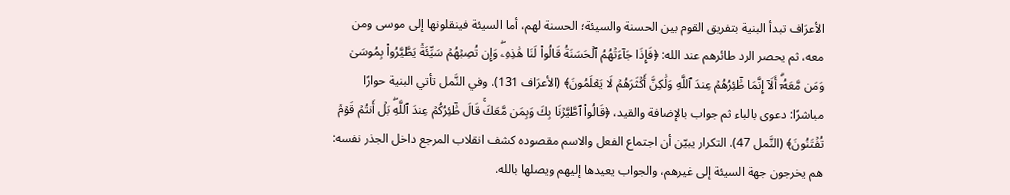الأعرَاف تبدأ البنية بتفريق القوم بين الحسنة والسيئة؛ الحسنة لهم، أما السيئة فينقلونها إلى موسى ومن معه، ثم يحصر الرد طائرهم عند الله: ﴿فَإِذَا جَآءَتۡهُمُ ٱلۡحَسَنَةُ قَالُواْ لَنَا هَٰذِهِۦۖ وَإِن تُصِبۡهُمۡ سَيِّئَةٞ يَطَّيَّرُواْ بِمُوسَىٰ وَمَن مَّعَهُۥٓۗ أَلَآ إِنَّمَا طَٰٓئِرُهُمۡ عِندَ ٱللَّهِ وَلَٰكِنَّ أَكۡثَرَهُمۡ لَا يَعۡلَمُونَ﴾ (الأعرَاف 131). وفي النَّمل تأتي البنية حوارًا مباشرًا: دعوى بالباء ثم جواب بالإضافة والقيد، ﴿قَالُواْ ٱطَّيَّرۡنَا بِكَ وَبِمَن مَّعَكَۚ قَالَ طَٰٓئِرُكُمۡ عِندَ ٱللَّهِۖ بَلۡ أَنتُمۡ قَوۡمٞ تُفۡتَنُونَ﴾ (النَّمل 47). التكرار يبيّن أن اجتماع الفعل والاسم مقصوده كشف انقلاب المرجع داخل الجذر نفسه: هم يخرجون جهة السيئة إلى غيرهم، والجواب يعيدها إليهم ويصلها بالله.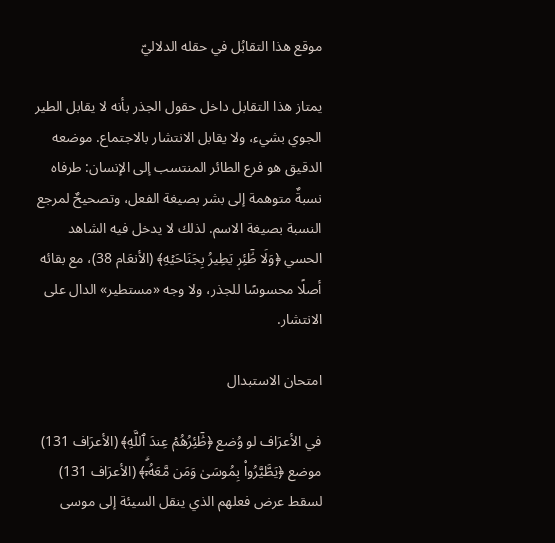موقع هذا التقابُل في حقله الدلاليّ

يمتاز هذا التقابل داخل حقول الجذر بأنه لا يقابل الطير الجوي بشيء، ولا يقابل الانتشار بالاجتماع. موضعه الدقيق هو فرع الطائر المنتسب إلى الإنسان: طرفاه نسبةٌ متوهمة إلى بشر بصيغة الفعل، وتصحيحٌ لمرجع النسبة بصيغة الاسم. لذلك لا يدخل فيه الشاهد الحسي ﴿وَلَا طَٰٓئِرٖ يَطِيرُ بِجَنَاحَيۡهِ﴾ (الأنعَام 38)، مع بقائه أصلًا محسوسًا للجذر، ولا وجه «مستطير» الدال على الانتشار.

امتحان الاستبدال

في الأعرَاف لو وُضع ﴿طَٰٓئِرُهُمۡ عِندَ ٱللَّهِ﴾ (الأعرَاف 131) موضع ﴿يَطَّيَّرُواْ بِمُوسَىٰ وَمَن مَّعَهُۥٓۗ﴾ (الأعرَاف 131) لسقط عرض فعلهم الذي ينقل السيئة إلى موسى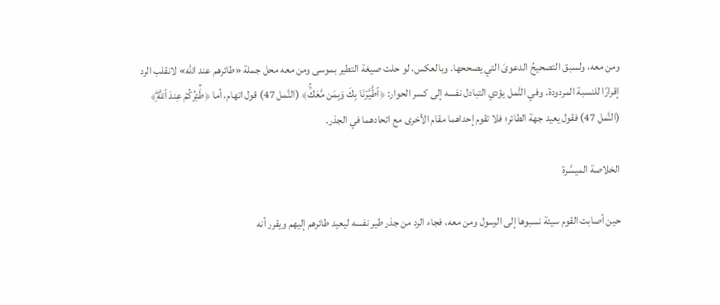ومن معه، ولسبق التصحيحُ الدعوىَ التي يصححها. وبالعكس، لو حلت صيغة التطير بموسى ومن معه محل جملة «طائرهم عند الله» لانقلب الرد إقرارًا للنسبة المردودة. وفي النَّمل يؤدي التبادل نفسه إلى كسر الحوار: ﴿ٱطَّيَّرۡنَا بِكَ وَبِمَن مَّعَكَۚ﴾ (النَّمل 47) قول اتهام، أما ﴿طَٰٓئِرُكُمۡ عِندَ ٱللَّهِۖ﴾ (النَّمل 47) فقول يعيد جهة الطائر؛ فلا تقوم إحداهما مقام الأخرى مع اتحادهما في الجذر.

الخلاصة الميسَّرة

حين أصابت القوم سيئة نسبوها إلى الرسول ومن معه، فجاء الرد من جذر طير نفسه ليعيد طائرهم إليهم ويقرر أنه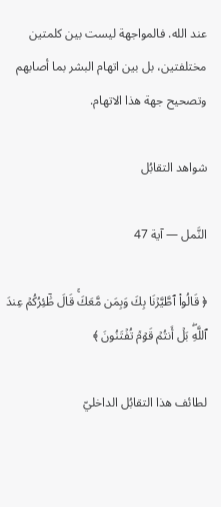عند الله. فالمواجهة ليست بين كلمتين مختلفتين، بل بين اتهام البشر بما أصابهم وتصحيح جهة هذا الاتهام.

شواهد التقابُل

النَّمل — آية 47

﴿ قَالُواْ ٱطَّيَّرۡنَا بِكَ وَبِمَن مَّعَكَۚ قَالَ طَٰٓئِرُكُمۡ عِندَ ٱللَّهِۖ بَلۡ أَنتُمۡ قَوۡمٞ تُفۡتَنُونَ ﴾

لطائف هذا التقابُل الداخليّ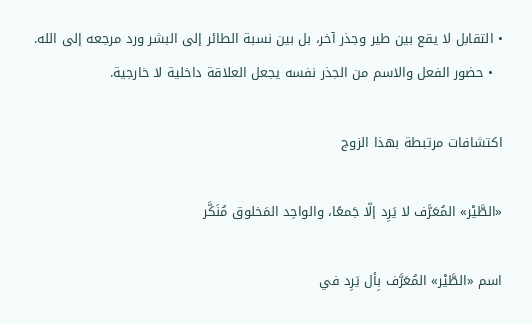• التقابل لا يقع بين طير وجذر آخر، بل بين نسبة الطائر إلى البشر ورد مرجعه إلى الله.
  • حضور الفعل والاسم من الجذر نفسه يجعل العلاقة داخلية لا خارجية.

اكتشافات مرتبطة بهذا الزوج

«الطَّيْر» المُعَرَّف لا يَرِد إلّا جَمعًا، والواحِد المَخلوق مُنَكَّر

اسم «الطَّيْر» المُعَرَّف بِأل يَرِد في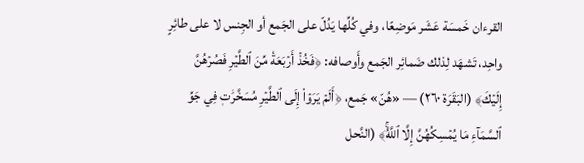القرءان خَمسَة عَشَر مَوضِعًا، وفي كُلِّها يَدُلّ على الجَمع أو الجِنس لا على طائِرٍ واحِد، تَشهَد لِذلك ضَمائِر الجَمع وأَوصافه: ﴿فَخُذۡ أَرۡبَعَةٗ مِّنَ ٱلطَّيۡرِ فَصُرۡهُنَّ إِلَيۡكَ﴾ (البَقَرَة ٢٦٠) — «هُنّ» جَمع، ﴿أَلَمۡ يَرَوۡاْ إِلَى ٱلطَّيۡرِ مُسَخَّرَٰتٖ فِي جَوِّ ٱلسَّمَآءِ مَا يُمۡسِكُهُنَّ إِلَّا ٱللَّهُۚ﴾ (النَّحل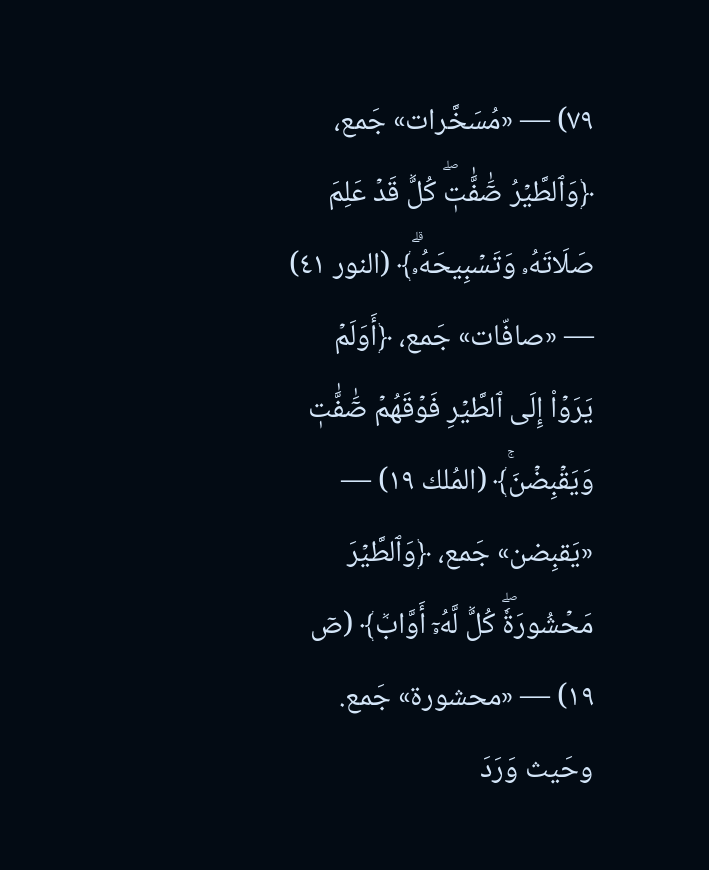٧٩) — «مُسَخَّرات» جَمع، ﴿وَٱلطَّيۡرُ صَٰٓفَّٰتٖۖ كُلّٞ قَدۡ عَلِمَ صَلَاتَهُۥ وَتَسۡبِيحَهُۥۗ﴾ (النور ٤١) — «صافّات» جَمع، ﴿أَوَلَمۡ يَرَوۡاْ إِلَى ٱلطَّيۡرِ فَوۡقَهُمۡ صَٰٓفَّٰتٖ وَيَقۡبِضۡنَۚ﴾ (المُلك ١٩) — «يَقبِضن» جَمع، ﴿وَٱلطَّيۡرَ مَحۡشُورَةٗۖ كُلّٞ لَّهُۥٓ أَوَّابٞ﴾ (صٓ ١٩) — «محشورة» جَمع. وحَيث وَرَدَ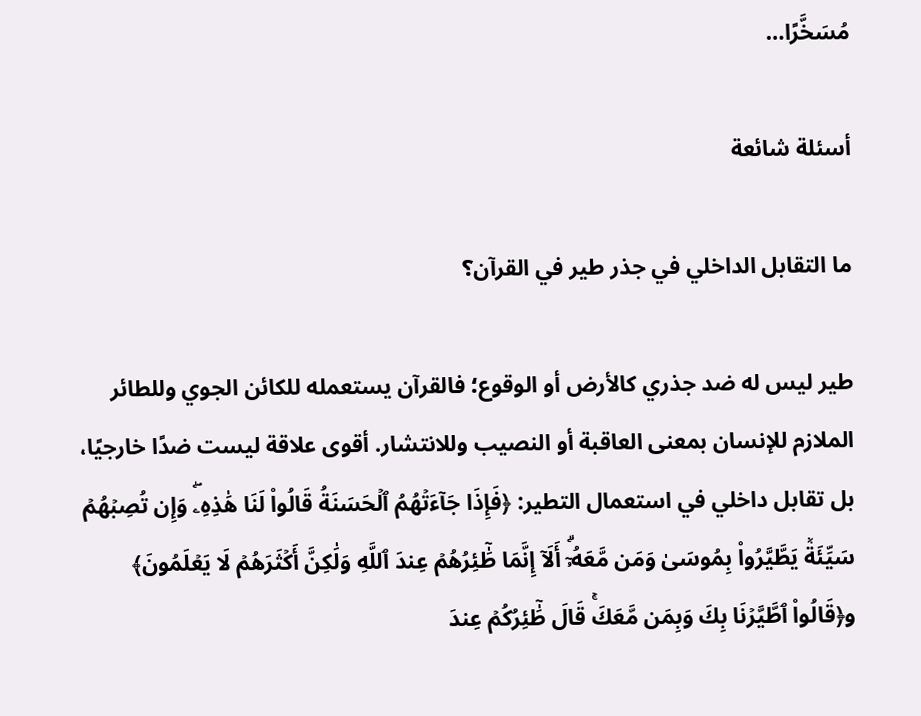مُسَخَّرًا…

أسئلة شائعة

ما التقابل الداخلي في جذر طير في القرآن؟

طير ليس له ضد جذري كالأرض أو الوقوع؛ فالقرآن يستعمله للكائن الجوي وللطائر الملازم للإنسان بمعنى العاقبة أو النصيب وللانتشار. أقوى علاقة ليست ضدًا خارجيًا، بل تقابل داخلي في استعمال التطير: ﴿فَإِذَا جَآءَتۡهُمُ ٱلۡحَسَنَةُ قَالُواْ لَنَا هَٰذِهِۦۖ وَإِن تُصِبۡهُمۡ سَيِّئَةٞ يَطَّيَّرُواْ بِمُوسَىٰ وَمَن مَّعَهُۥٓۗ أَلَآ إِنَّمَا طَٰٓئِرُهُمۡ عِندَ ٱللَّهِ وَلَٰكِنَّ أَكۡثَرَهُمۡ لَا يَعۡلَمُونَ﴾ و﴿قَالُواْ ٱطَّيَّرۡنَا بِكَ وَبِمَن مَّعَكَۚ قَالَ طَٰٓئِرُكُمۡ عِندَ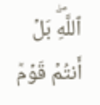ٱللَّهِۖ بَلۡ أَنتُمۡ قَوۡمٞ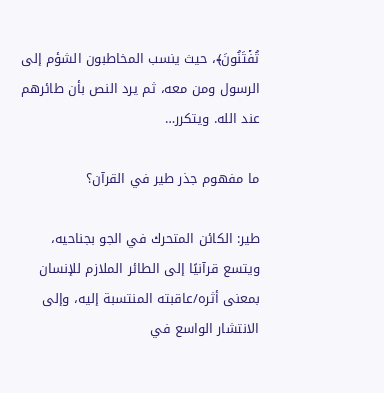تُفۡتَنُونَ﴾، حيث ينسب المخاطبون الشؤم إلى الرسول ومن معه، ثم يرد النص بأن طائرهم عند الله. ويتكرر…

ما مفهوم جذر طير في القرآن؟

طير: الكائن المتحرك في الجو بجناحيه، ويتسع قرآنيًا إلى الطائر الملازم للإنسان بمعنى أثره/عاقبته المنتسبة إليه، وإلى الانتشار الواسع في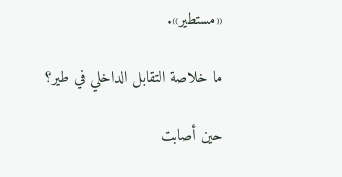«مستطير».

ما خلاصة التقابل الداخلي في طير؟

حين أصابت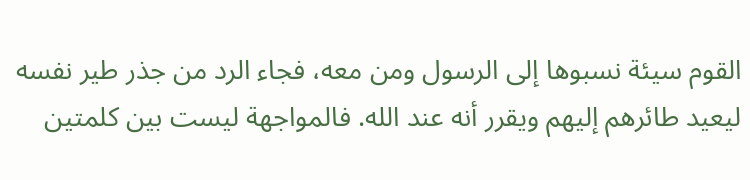القوم سيئة نسبوها إلى الرسول ومن معه، فجاء الرد من جذر طير نفسه ليعيد طائرهم إليهم ويقرر أنه عند الله. فالمواجهة ليست بين كلمتين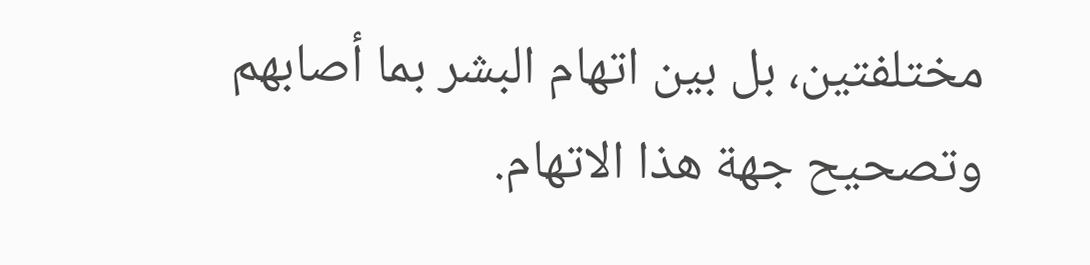مختلفتين، بل بين اتهام البشر بما أصابهم وتصحيح جهة هذا الاتهام.